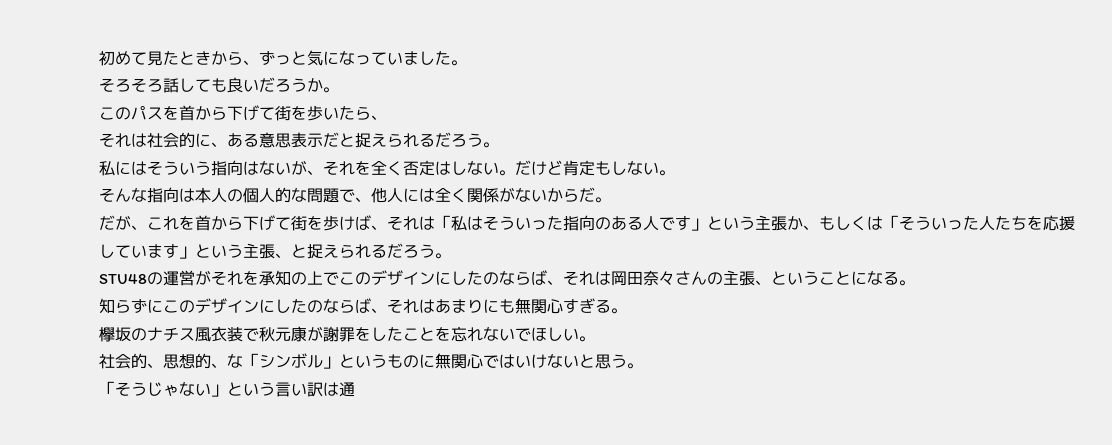初めて見たときから、ずっと気になっていました。
そろそろ話しても良いだろうか。
このパスを首から下げて街を歩いたら、
それは社会的に、ある意思表示だと捉えられるだろう。
私にはそういう指向はないが、それを全く否定はしない。だけど肯定もしない。
そんな指向は本人の個人的な問題で、他人には全く関係がないからだ。
だが、これを首から下げて街を歩けば、それは「私はそういった指向のある人です」という主張か、もしくは「そういった人たちを応援しています」という主張、と捉えられるだろう。
STU48の運営がそれを承知の上でこのデザインにしたのならば、それは岡田奈々さんの主張、ということになる。
知らずにこのデザインにしたのならば、それはあまりにも無関心すぎる。
欅坂のナチス風衣装で秋元康が謝罪をしたことを忘れないでほしい。
社会的、思想的、な「シンボル」というものに無関心ではいけないと思う。
「そうじゃない」という言い訳は通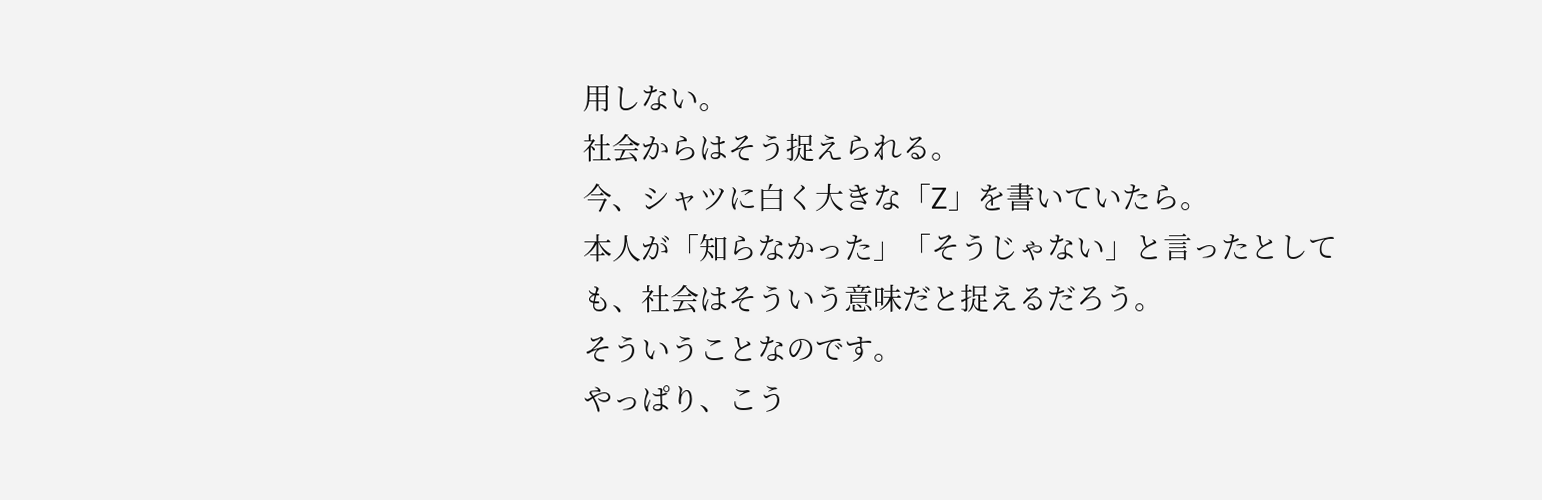用しない。
社会からはそう捉えられる。
今、シャツに白く大きな「Z」を書いていたら。
本人が「知らなかった」「そうじゃない」と言ったとしても、社会はそういう意味だと捉えるだろう。
そういうことなのです。
やっぱり、こう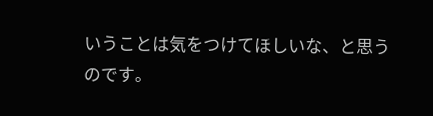いうことは気をつけてほしいな、と思うのです。